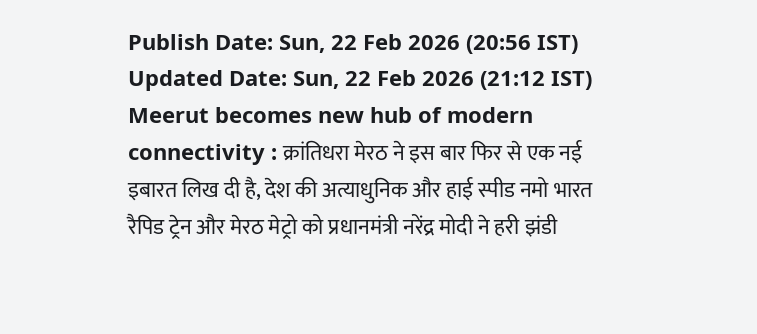Publish Date: Sun, 22 Feb 2026 (20:56 IST)
Updated Date: Sun, 22 Feb 2026 (21:12 IST)
Meerut becomes new hub of modern connectivity : क्रांतिधरा मेरठ ने इस बार फिर से एक नई इबारत लिख दी है, देश की अत्याधुनिक और हाई स्पीड नमो भारत रैपिड ट्रेन और मेरठ मेट्रो को प्रधानमंत्री नरेंद्र मोदी ने हरी झंडी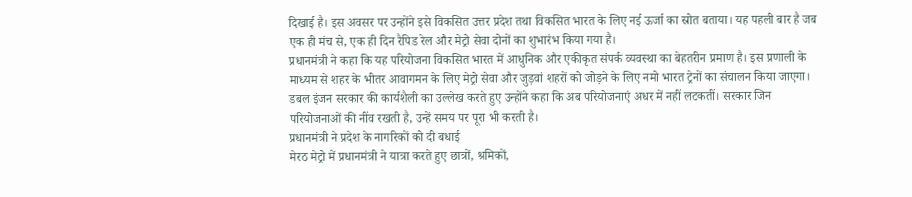दिखाई है। इस अवसर पर उन्होंने इसे विकसित उत्तर प्रदेश तथा विकसित भारत के लिए नई ऊर्जा का स्रोत बताया। यह पहली बार है जब एक ही मंच से, एक ही दिन रैपिड रेल और मेट्रो सेवा दोनों का शुभारंभ किया गया है।
प्रधानमंत्री ने कहा कि यह परियोजना विकसित भारत में आधुनिक और एकीकृत संपर्क व्यवस्था का बेहतरीन प्रमाण है। इस प्रणाली के माध्यम से शहर के भीतर आवागमन के लिए मेट्रो सेवा और जुड़वां शहरों को जोड़ने के लिए नमो भारत ट्रेनों का संचालन किया जाएगा। डबल इंजन सरकार की कार्यशैली का उल्लेख करते हुए उन्होंने कहा कि अब परियोजनाएं अधर में नहीं लटकतीं। सरकार जिन परियोजनाओं की नींव रखती है, उन्हें समय पर पूरा भी करती है।
प्रधानमंत्री ने प्रदेश के नागरिकों को दी बधाई
मेरठ मेट्रो में प्रधानमंत्री ने यात्रा करते हुए छात्रों, श्रमिकों,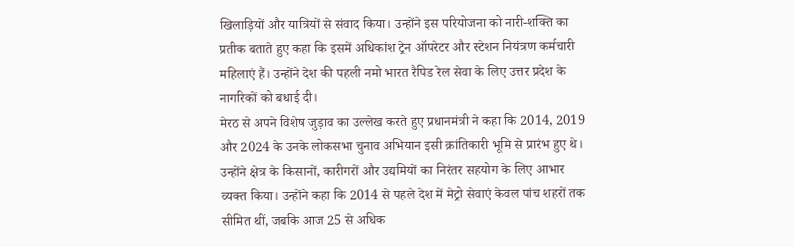खिलाड़ियों और यात्रियों से संवाद किया। उन्होंने इस परियोजना को नारी-शक्ति का प्रतीक बताते हुए कहा कि इसमें अधिकांश ट्रेन ऑपरेटर और स्टेशन नियंत्रण कर्मचारी महिलाएं हैं। उन्होंने देश की पहली नमो भारत रैपिड रेल सेवा के लिए उत्तर प्रदेश के नागरिकों को बधाई दी।
मेरठ से अपने विशेष जुड़ाव का उल्लेख करते हुए प्रधानमंत्री ने कहा कि 2014, 2019 और 2024 के उनके लोकसभा चुनाव अभियान इसी क्रांतिकारी भूमि से प्रारंभ हुए थे। उन्होंने क्षेत्र के किसानों, कारीगरों और उद्यमियों का निरंतर सहयोग के लिए आभार व्यक्त किया। उन्होंने कहा कि 2014 से पहले देश में मेट्रो सेवाएं केवल पांच शहरों तक सीमित थीं, जबकि आज 25 से अधिक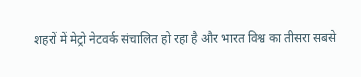शहरों में मेट्रो नेटवर्क संचालित हो रहा है और भारत विश्व का तीसरा सबसे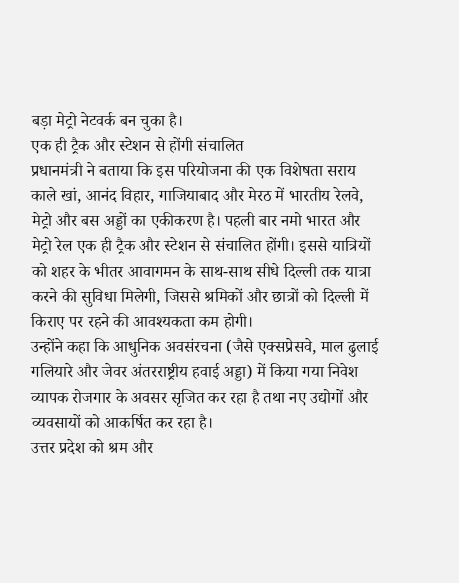बड़ा मेट्रो नेटवर्क बन चुका है।
एक ही ट्रैक और स्टेशन से होंगी संचालित
प्रधानमंत्री ने बताया कि इस परियोजना की एक विशेषता सराय काले खां, आनंद विहार, गाजियाबाद और मेरठ में भारतीय रेलवे, मेट्रो और बस अड्डों का एकीकरण है। पहली बार नमो भारत और मेट्रो रेल एक ही ट्रैक और स्टेशन से संचालित होंगी। इससे यात्रियों को शहर के भीतर आवागमन के साथ-साथ सीधे दिल्ली तक यात्रा करने की सुविधा मिलेगी, जिससे श्रमिकों और छात्रों को दिल्ली में किराए पर रहने की आवश्यकता कम होगी।
उन्होंने कहा कि आधुनिक अवसंरचना (जैसे एक्सप्रेसवे, माल ढुलाई गलियारे और जेवर अंतरराष्ट्रीय हवाई अड्डा) में किया गया निवेश व्यापक रोजगार के अवसर सृजित कर रहा है तथा नए उद्योगों और व्यवसायों को आकर्षित कर रहा है।
उत्तर प्रदेश को श्रम और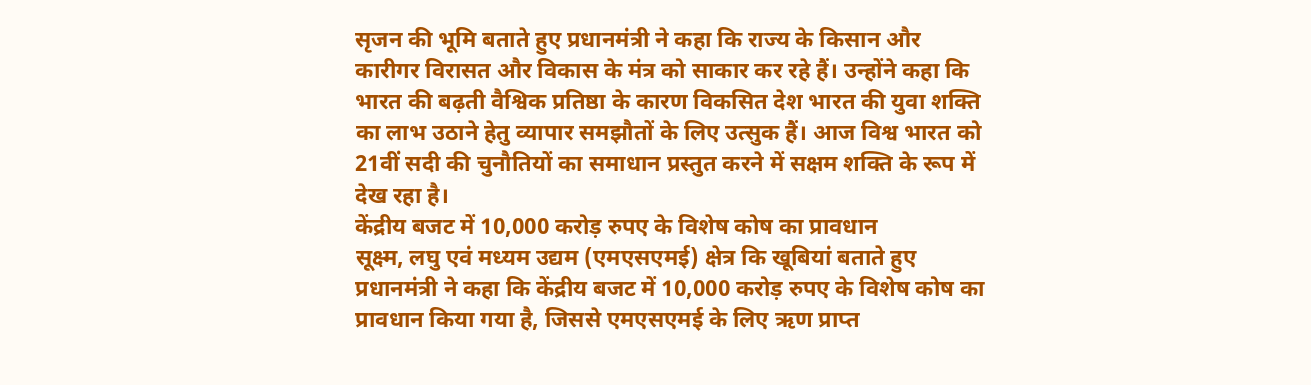सृजन की भूमि बताते हुए प्रधानमंत्री ने कहा कि राज्य के किसान और कारीगर विरासत और विकास के मंत्र को साकार कर रहे हैं। उन्होंने कहा कि भारत की बढ़ती वैश्विक प्रतिष्ठा के कारण विकसित देश भारत की युवा शक्ति का लाभ उठाने हेतु व्यापार समझौतों के लिए उत्सुक हैं। आज विश्व भारत को 21वीं सदी की चुनौतियों का समाधान प्रस्तुत करने में सक्षम शक्ति के रूप में देख रहा है।
केंद्रीय बजट में 10,000 करोड़ रुपए के विशेष कोष का प्रावधान
सूक्ष्म, लघु एवं मध्यम उद्यम (एमएसएमई) क्षेत्र कि खूबियां बताते हुए प्रधानमंत्री ने कहा कि केंद्रीय बजट में 10,000 करोड़ रुपए के विशेष कोष का प्रावधान किया गया है, जिससे एमएसएमई के लिए ऋण प्राप्त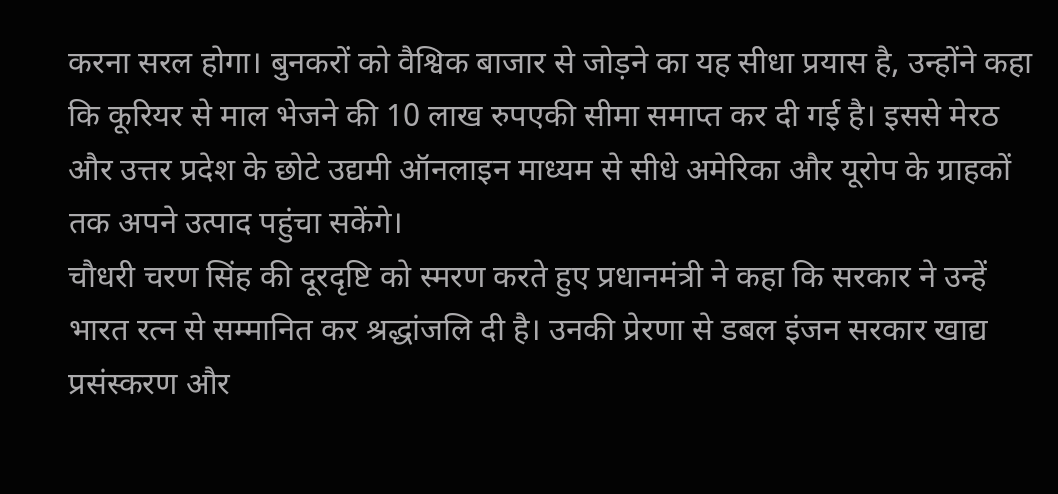करना सरल होगा। बुनकरों को वैश्विक बाजार से जोड़ने का यह सीधा प्रयास है, उन्होंने कहा कि कूरियर से माल भेजने की 10 लाख रुपएकी सीमा समाप्त कर दी गई है। इससे मेरठ और उत्तर प्रदेश के छोटे उद्यमी ऑनलाइन माध्यम से सीधे अमेरिका और यूरोप के ग्राहकों तक अपने उत्पाद पहुंचा सकेंगे।
चौधरी चरण सिंह की दूरदृष्टि को स्मरण करते हुए प्रधानमंत्री ने कहा कि सरकार ने उन्हें भारत रत्न से सम्मानित कर श्रद्धांजलि दी है। उनकी प्रेरणा से डबल इंजन सरकार खाद्य प्रसंस्करण और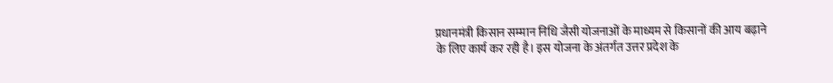प्रधानमंत्री किसान सम्मान निधि जैसी योजनाओं के माध्यम से किसानों की आय बढ़ाने के लिए कार्य कर रही है। इस योजना के अंतर्गत उत्तर प्रदेश के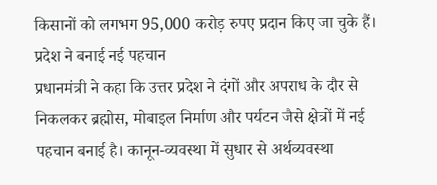किसानों को लगभग 95,000 करोड़ रुपए प्रदान किए जा चुके हैं।
प्रदेश ने बनाई नई पहचान
प्रधानमंत्री ने कहा कि उत्तर प्रदेश ने दंगों और अपराध के दौर से निकलकर ब्रह्मोस, मोबाइल निर्माण और पर्यटन जैसे क्षेत्रों में नई पहचान बनाई है। कानून-व्यवस्था में सुधार से अर्थव्यवस्था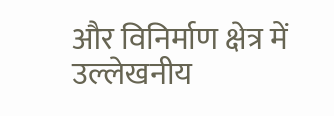और विनिर्माण क्षेत्र में उल्लेखनीय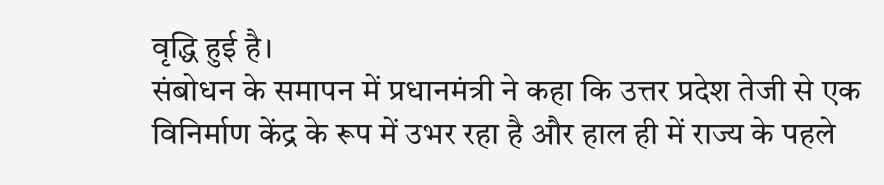वृद्धि हुई है।
संबोधन के समापन में प्रधानमंत्री ने कहा कि उत्तर प्रदेश तेजी से एक विनिर्माण केंद्र के रूप में उभर रहा है और हाल ही में राज्य के पहले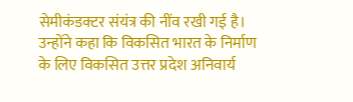सेमीकंडक्टर संयंत्र की नींव रखी गई है। उन्होंने कहा कि विकसित भारत के निर्माण के लिए विकसित उत्तर प्रदेश अनिवार्य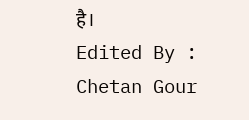है।
Edited By : Chetan Gour